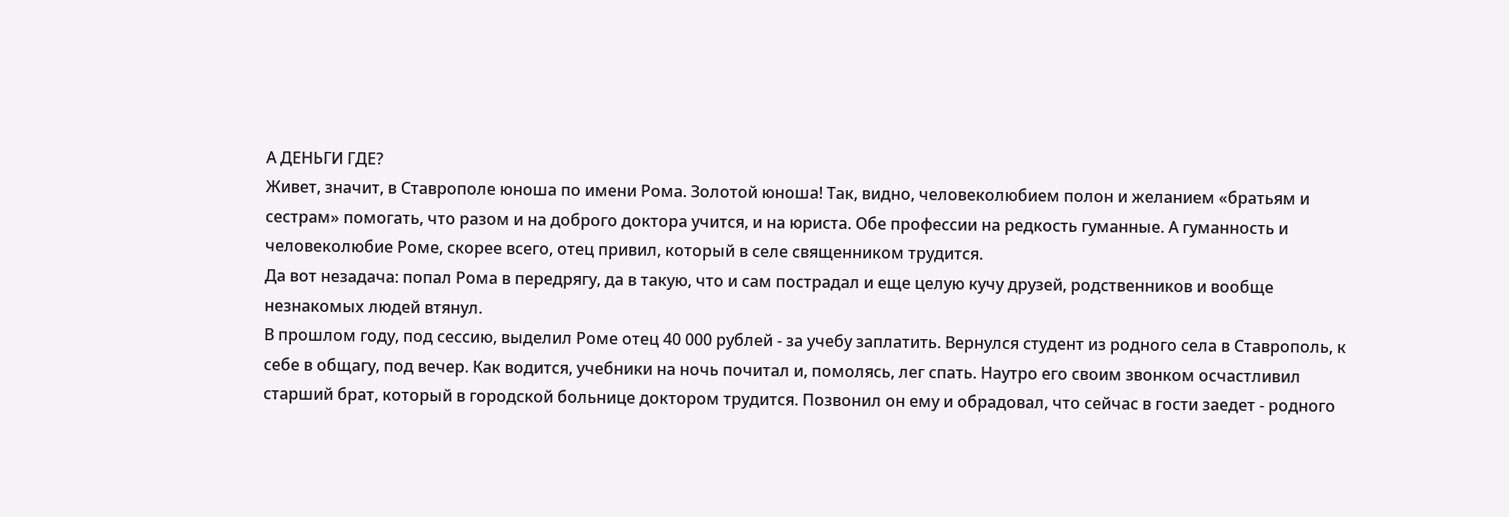А ДЕНЬГИ ГДЕ?
Живет, значит, в Ставрополе юноша по имени Рома. Золотой юноша! Так, видно, человеколюбием полон и желанием «братьям и сестрам» помогать, что разом и на доброго доктора учится, и на юриста. Обе профессии на редкость гуманные. А гуманность и человеколюбие Роме, скорее всего, отец привил, который в селе священником трудится.
Да вот незадача: попал Рома в передрягу, да в такую, что и сам пострадал и еще целую кучу друзей, родственников и вообще незнакомых людей втянул.
В прошлом году, под сессию, выделил Роме отец 40 000 рублей - за учебу заплатить. Вернулся студент из родного села в Ставрополь, к себе в общагу, под вечер. Как водится, учебники на ночь почитал и, помолясь, лег спать. Наутро его своим звонком осчастливил старший брат, который в городской больнице доктором трудится. Позвонил он ему и обрадовал, что сейчас в гости заедет - родного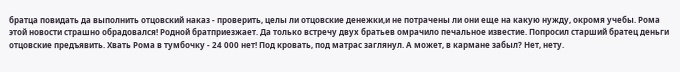братца повидать да выполнить отцовский наказ - проверить, целы ли отцовские денежки,и не потрачены ли они еще на какую нужду, окромя учебы. Рома этой новости страшно обрадовался! Родной братприезжает. Да только встречу двух братьев омрачило печальное известие. Попросил старший братец деньги отцовские предъявить. Хвать Рома в тумбочку - 24 000 нет! Под кровать, под матрас заглянул. А может, в кармане забыл? Нет, нету.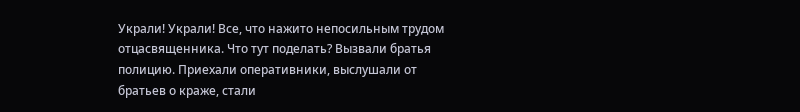Украли! Украли! Все, что нажито непосильным трудом отцасвященника. Что тут поделать? Вызвали братья полицию. Приехали оперативники, выслушали от братьев о краже, стали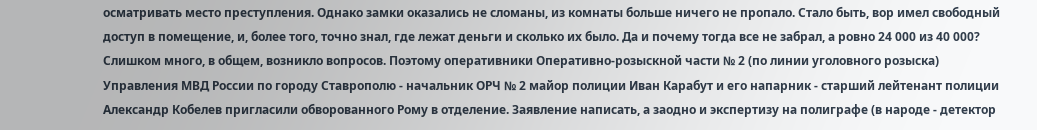осматривать место преступления. Однако замки оказались не сломаны, из комнаты больше ничего не пропало. Стало быть, вор имел свободный доступ в помещение, и, более того, точно знал, где лежат деньги и сколько их было. Да и почему тогда все не забрал, а ровно 24 000 из 40 000? Слишком много, в общем, возникло вопросов. Поэтому оперативники Оперативно-розыскной части № 2 (по линии уголовного розыска) Управления МВД России по городу Ставрополю - начальник ОРЧ № 2 майор полиции Иван Карабут и его напарник - старший лейтенант полиции Александр Кобелев пригласили обворованного Рому в отделение. Заявление написать, а заодно и экспертизу на полиграфе (в народе - детектор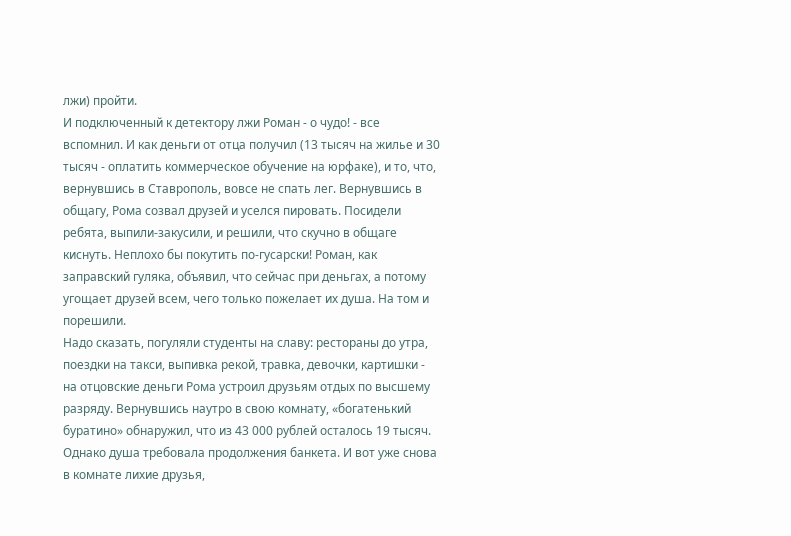лжи) пройти.
И подключенный к детектору лжи Роман - о чудо! - все вспомнил. И как деньги от отца получил (13 тысяч на жилье и 30 тысяч - оплатить коммерческое обучение на юрфаке), и то, что, вернувшись в Ставрополь, вовсе не спать лег. Вернувшись в общагу, Рома созвал друзей и уселся пировать. Посидели ребята, выпили-закусили, и решили, что скучно в общаге киснуть. Неплохо бы покутить по-гусарски! Роман, как заправский гуляка, объявил, что сейчас при деньгах, а потому угощает друзей всем, чего только пожелает их душа. На том и порешили.
Надо сказать, погуляли студенты на славу: рестораны до утра, поездки на такси, выпивка рекой, травка, девочки, картишки - на отцовские деньги Рома устроил друзьям отдых по высшему разряду. Вернувшись наутро в свою комнату, «богатенький буратино» обнаружил, что из 43 000 рублей осталось 19 тысяч. Однако душа требовала продолжения банкета. И вот уже снова в комнате лихие друзья,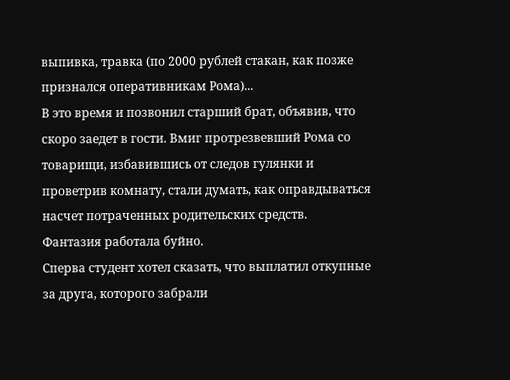выпивка, травка (по 2000 рублей стакан, как позже признался оперативникам Рома)...
В это время и позвонил старший брат, объявив, что скоро заедет в гости. Вмиг протрезвевший Рома со товарищи, избавившись от следов гулянки и проветрив комнату, стали думать, как оправдываться насчет потраченных родительских средств.
Фантазия работала буйно.
Сперва студент хотел сказать, что выплатил откупные за друга, которого забрали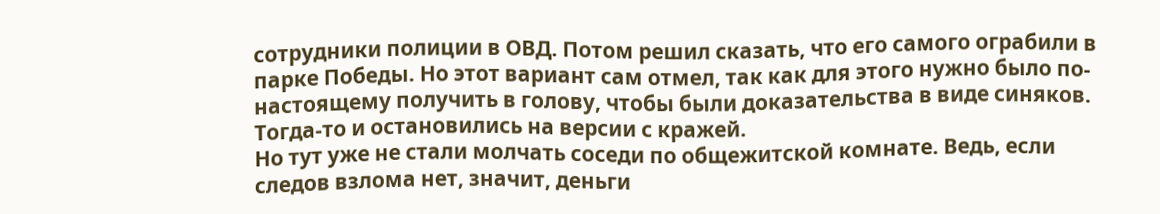сотрудники полиции в ОВД. Потом решил сказать, что его самого ограбили в парке Победы. Но этот вариант сам отмел, так как для этого нужно было по-настоящему получить в голову, чтобы были доказательства в виде синяков. Тогда-то и остановились на версии с кражей.
Но тут уже не стали молчать соседи по общежитской комнате. Ведь, если следов взлома нет, значит, деньги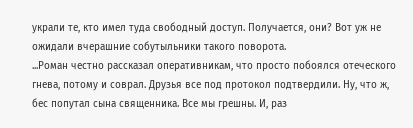украли те, кто имел туда свободный доступ. Получается, они? Вот уж не ожидали вчерашние собутыльники такого поворота.
...Роман честно рассказал оперативникам, что просто побоялся отеческого гнева, потому и соврал. Друзья все под протокол подтвердили. Ну, что ж, бес попутал сына священника. Все мы грешны. И, раз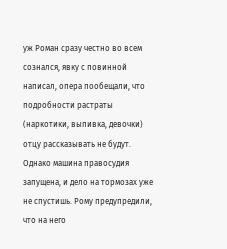уж Роман сразу честно во всем сознался, явку с повинной написал, опера пообещали, что подробности растраты (наркотики, выпивка, девочки) отцу рассказывать не будут. Однако машина правосудия запущена, и дело на тормозах уже не спустишь. Рому предупредили, что на него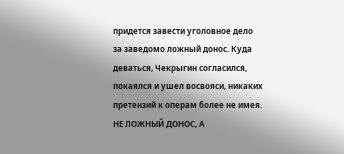придется завести уголовное дело за заведомо ложный донос. Куда деваться, Чекрыгин согласился, покаялся и ушел восвояси, никаких претензий к операм более не имея.
НЕ ЛОЖНЫЙ ДОНОС, А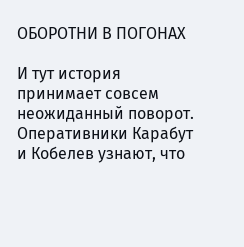ОБОРОТНИ В ПОГОНАХ

И тут история принимает совсем неожиданный поворот. Оперативники Карабут и Кобелев узнают, что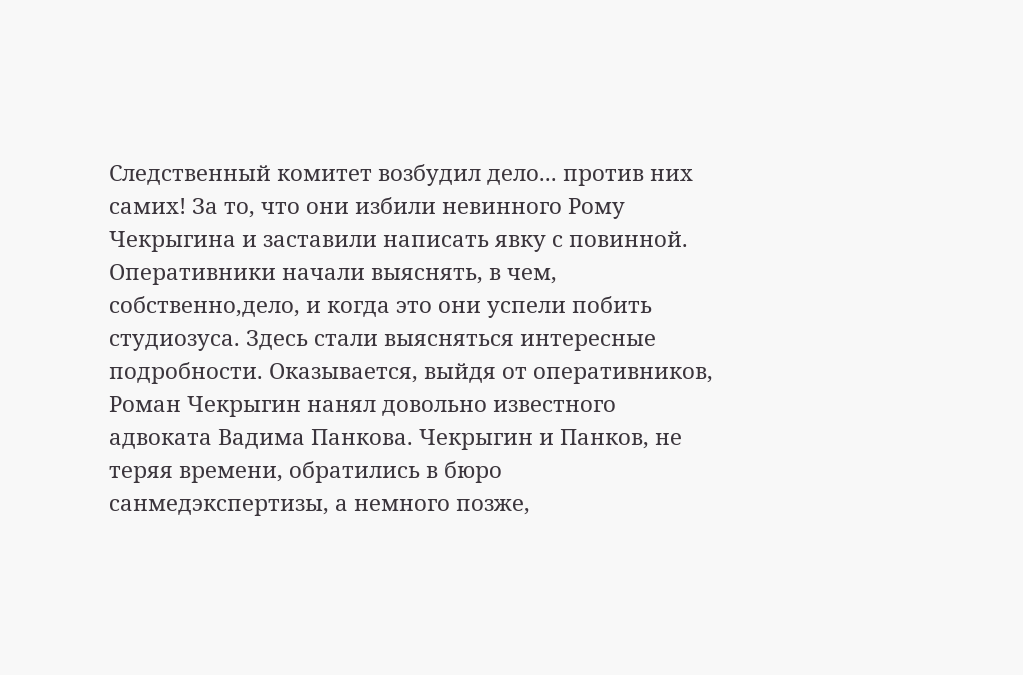Следственный комитет возбудил дело... против них самих! За то, что они избили невинного Рому Чекрыгина и заставили написать явку с повинной. Оперативники начали выяснять, в чем, собственно,дело, и когда это они успели побить студиозуса. Здесь стали выясняться интересные подробности. Оказывается, выйдя от оперативников, Роман Чекрыгин нанял довольно известного адвоката Вадима Панкова. Чекрыгин и Панков, не теряя времени, обратились в бюро санмедэкспертизы, а немного позже,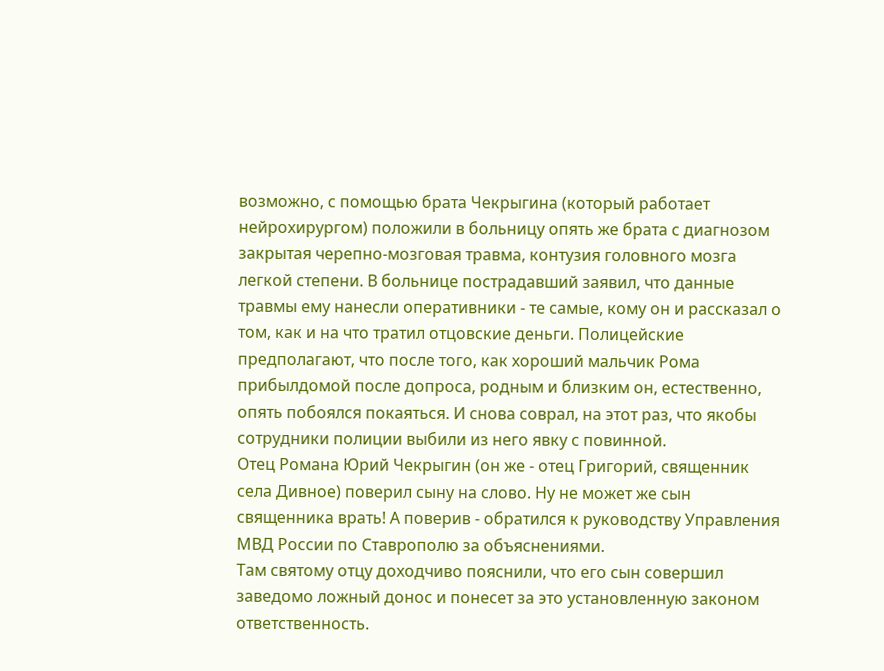возможно, с помощью брата Чекрыгина (который работает нейрохирургом) положили в больницу опять же брата с диагнозом закрытая черепно-мозговая травма, контузия головного мозга легкой степени. В больнице пострадавший заявил, что данные травмы ему нанесли оперативники - те самые, кому он и рассказал о том, как и на что тратил отцовские деньги. Полицейские предполагают, что после того, как хороший мальчик Рома прибылдомой после допроса, родным и близким он, естественно, опять побоялся покаяться. И снова соврал, на этот раз, что якобы сотрудники полиции выбили из него явку с повинной.
Отец Романа Юрий Чекрыгин (он же - отец Григорий, священник села Дивное) поверил сыну на слово. Ну не может же сын священника врать! А поверив - обратился к руководству Управления МВД России по Ставрополю за объяснениями.
Там святому отцу доходчиво пояснили, что его сын совершил заведомо ложный донос и понесет за это установленную законом ответственность.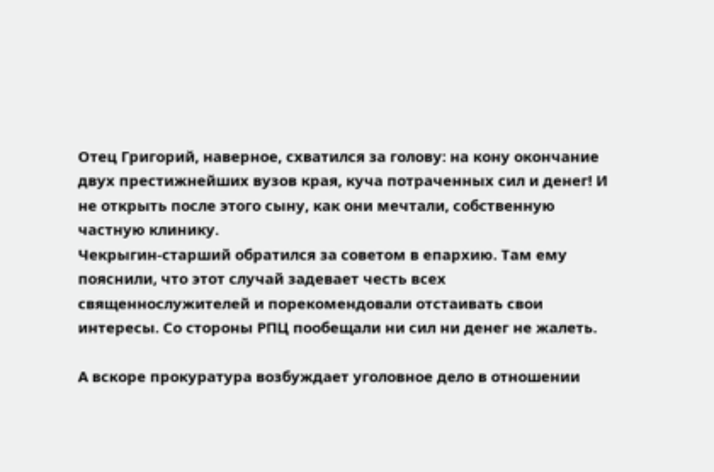Отец Григорий, наверное, схватился за голову: на кону окончание двух престижнейших вузов края, куча потраченных сил и денег! И не открыть после этого сыну, как они мечтали, собственную частную клинику.
Чекрыгин-старший обратился за советом в епархию. Там ему пояснили, что этот случай задевает честь всех священнослужителей и порекомендовали отстаивать свои интересы. Со стороны РПЦ пообещали ни сил ни денег не жалеть.

А вскоре прокуратура возбуждает уголовное дело в отношении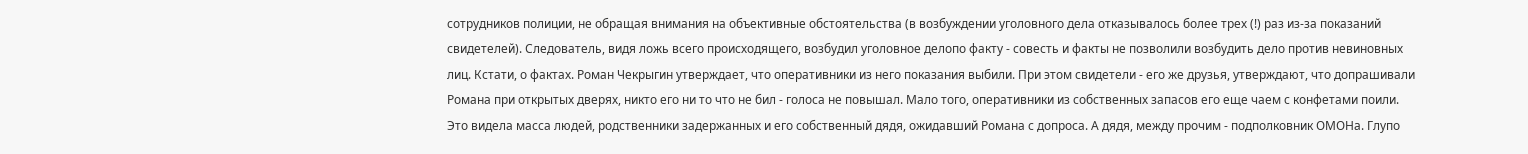сотрудников полиции, не обращая внимания на объективные обстоятельства (в возбуждении уголовного дела отказывалось более трех (!) раз из-за показаний свидетелей). Следователь, видя ложь всего происходящего, возбудил уголовное делопо факту - совесть и факты не позволили возбудить дело против невиновных лиц. Кстати, о фактах. Роман Чекрыгин утверждает, что оперативники из него показания выбили. При этом свидетели - его же друзья, утверждают, что допрашивали Романа при открытых дверях, никто его ни то что не бил - голоса не повышал. Мало того, оперативники из собственных запасов его еще чаем с конфетами поили. Это видела масса людей, родственники задержанных и его собственный дядя, ожидавший Романа с допроса. А дядя, между прочим - подполковник ОМОНа. Глупо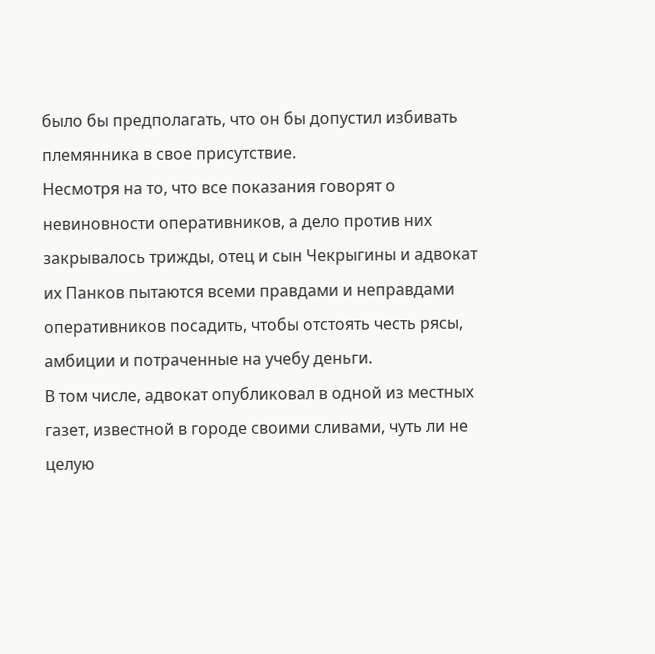было бы предполагать, что он бы допустил избивать племянника в свое присутствие.
Несмотря на то, что все показания говорят о невиновности оперативников, а дело против них закрывалось трижды, отец и сын Чекрыгины и адвокат их Панков пытаются всеми правдами и неправдами оперативников посадить, чтобы отстоять честь рясы, амбиции и потраченные на учебу деньги.
В том числе, адвокат опубликовал в одной из местных газет, известной в городе своими сливами, чуть ли не целую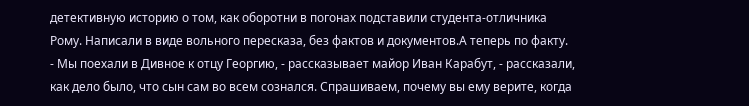детективную историю о том, как оборотни в погонах подставили студента-отличника Рому. Написали в виде вольного пересказа, без фактов и документов.А теперь по факту.
- Мы поехали в Дивное к отцу Георгию, - рассказывает майор Иван Карабут, - рассказали, как дело было, что сын сам во всем сознался. Спрашиваем, почему вы ему верите, когда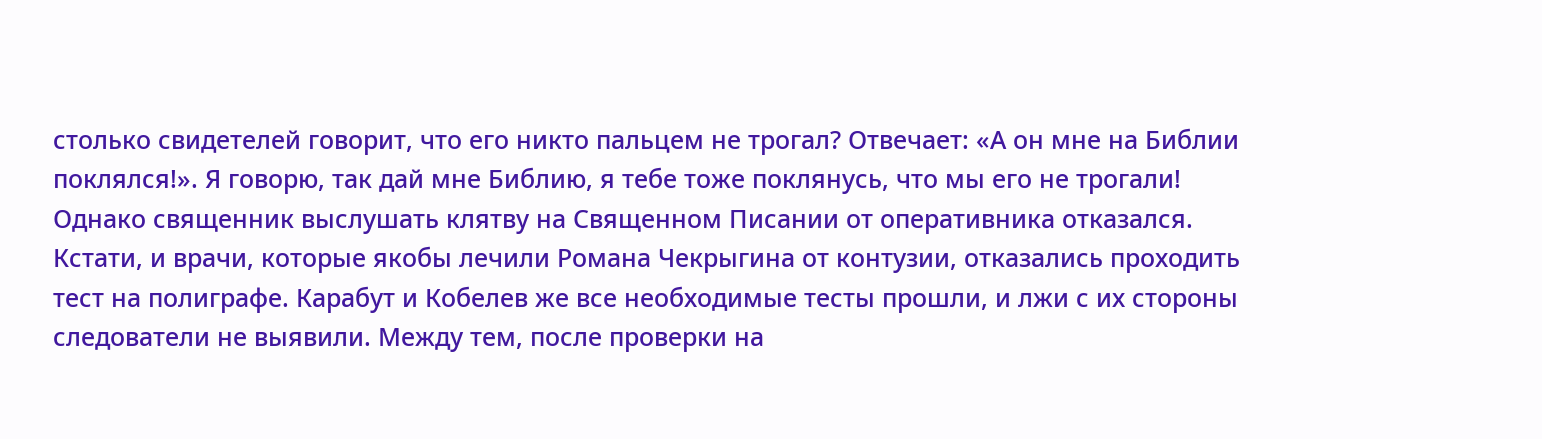столько свидетелей говорит, что его никто пальцем не трогал? Отвечает: «А он мне на Библии поклялся!». Я говорю, так дай мне Библию, я тебе тоже поклянусь, что мы его не трогали! Однако священник выслушать клятву на Священном Писании от оперативника отказался.
Кстати, и врачи, которые якобы лечили Романа Чекрыгина от контузии, отказались проходить тест на полиграфе. Карабут и Кобелев же все необходимые тесты прошли, и лжи с их стороны следователи не выявили. Между тем, после проверки на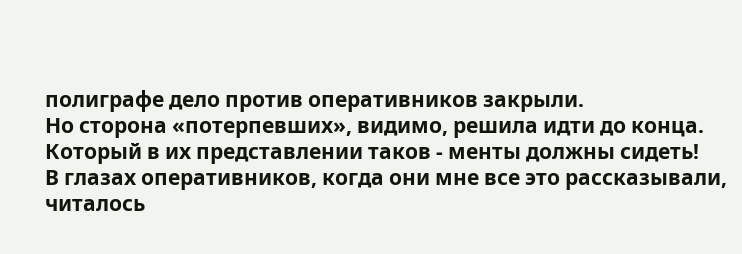полиграфе дело против оперативников закрыли.
Но сторона «потерпевших», видимо, решила идти до конца. Который в их представлении таков - менты должны сидеть!
В глазах оперативников, когда они мне все это рассказывали, читалось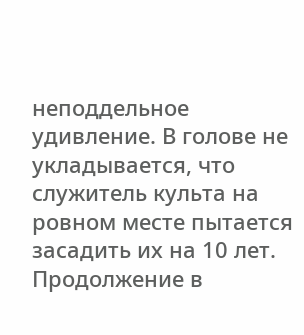неподдельное удивление. В голове не укладывается, что служитель культа на ровном месте пытается засадить их на 10 лет.
Продолжение в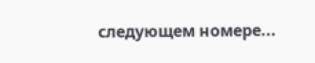следующем номере...